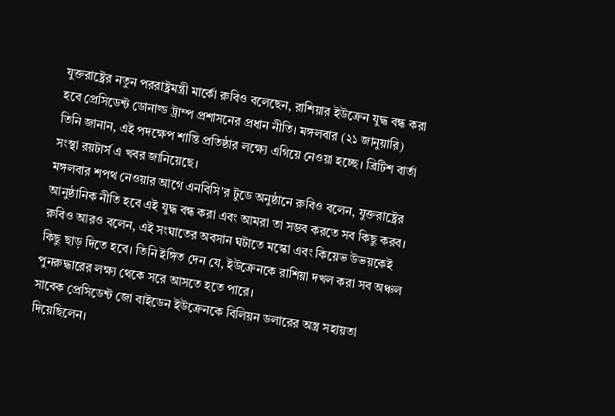যুক্তরাষ্ট্রের নতুন পররাষ্ট্রমন্ত্রী মার্কো রুবিও বলেছেন, রাশিয়ার ইউক্রেন যুদ্ধ বন্ধ করা হবে প্রেসিডেন্ট ডোনাল্ড ট্রাম্প প্রশাসনের প্রধান নীতি। মঙ্গলবার (২১ জানুয়ারি) তিনি জানান, এই পদক্ষেপ শান্তি প্রতিষ্ঠার লক্ষ্যে এগিয়ে নেওয়া হচ্ছে। ব্রিটিশ বার্তা সংস্থা রয়টার্স এ খবর জানিয়েছে।
মঙ্গলবার শপথ নেওয়ার আগে এনবিসি'র টুডে অনুষ্ঠানে রুবিও বলেন, যুক্তরাষ্ট্রের আনুষ্ঠানিক নীতি হবে এই যুদ্ধ বন্ধ করা এবং আমরা তা সম্ভব করতে সব কিছু করব।
রুবিও আরও বলেন, এই সংঘাতের অবসান ঘটাতে মস্কো এবং কিয়েভ উভয়কেই কিছু ছাড় দিতে হবে। তিনি ইঙ্গিত দেন যে, ইউক্রেনকে রাশিয়া দখল করা সব অঞ্চল পুনরুদ্ধারের লক্ষ্য থেকে সরে আসতে হতে পারে।
সাবেক প্রেসিডেন্ট জো বাইডেন ইউক্রেনকে বিলিয়ন ডলারের অস্ত্র সহায়তা দিয়েছিলেন।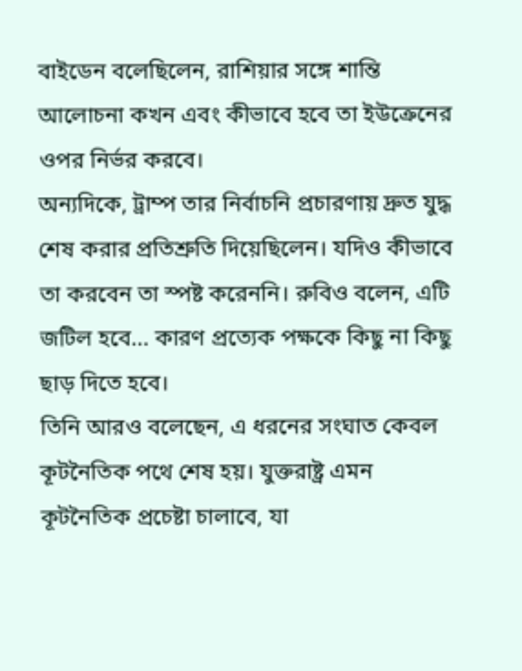বাইডেন বলেছিলেন, রাশিয়ার সঙ্গে শান্তি আলোচনা কখন এবং কীভাবে হবে তা ইউক্রেনের ওপর নির্ভর করবে।
অন্যদিকে, ট্রাম্প তার নির্বাচনি প্রচারণায় দ্রুত যুদ্ধ শেষ করার প্রতিশ্রুতি দিয়েছিলেন। যদিও কীভাবে তা করবেন তা স্পষ্ট করেননি। রুবিও বলেন, এটি জটিল হবে... কারণ প্রত্যেক পক্ষকে কিছু না কিছু ছাড় দিতে হবে।
তিনি আরও বলেছেন, এ ধরনের সংঘাত কেবল কূটনৈতিক পথে শেষ হয়। যুক্তরাষ্ট্র এমন কূটনৈতিক প্রচেষ্টা চালাবে, যা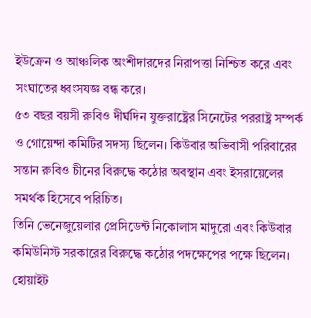ইউক্রেন ও আঞ্চলিক অংশীদারদের নিরাপত্তা নিশ্চিত করে এবং সংঘাতের ধ্বংসযজ্ঞ বন্ধ করে।
৫৩ বছর বয়সী রুবিও দীর্ঘদিন যুক্তরাষ্ট্রের সিনেটের পররাষ্ট্র সম্পর্ক ও গোয়েন্দা কমিটির সদস্য ছিলেন। কিউবার অভিবাসী পরিবারের সন্তান রুবিও চীনের বিরুদ্ধে কঠোর অবস্থান এবং ইসরায়েলের সমর্থক হিসেবে পরিচিত।
তিনি ভেনেজুয়েলার প্রেসিডেন্ট নিকোলাস মাদুরো এবং কিউবার কমিউনিস্ট সরকারের বিরুদ্ধে কঠোর পদক্ষেপের পক্ষে ছিলেন।
হোয়াইট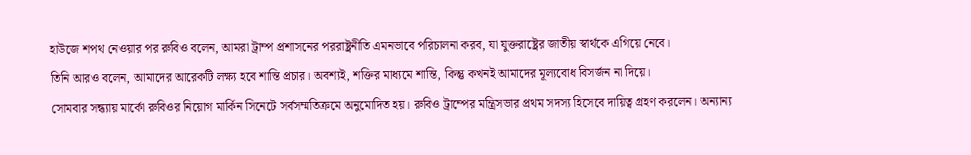হাউজে শপথ নেওয়ার পর রুবিও বলেন, আমরা ট্রাম্প প্রশাসনের পররাষ্ট্রনীতি এমনভাবে পরিচালনা করব, যা যুক্তরাষ্ট্রের জাতীয় স্বার্থকে এগিয়ে নেবে।
তিনি আরও বলেন, আমাদের আরেকটি লক্ষ্য হবে শান্তি প্রচার। অবশ্যই, শক্তির মাধ্যমে শান্তি, কিন্তু কখনই আমাদের মূল্যবোধ বিসর্জন না দিয়ে।
সোমবার সন্ধ্যায় মার্কো রুবিওর নিয়োগ মার্কিন সিনেটে সর্বসম্মতিক্রমে অনুমোদিত হয়। রুবিও ট্রাম্পের মন্ত্রিসভার প্রথম সদস্য হিসেবে দায়িত্ব গ্রহণ করলেন। অন্যান্য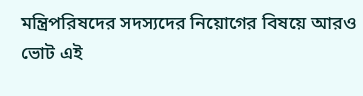মন্ত্রিপরিষদের সদস্যদের নিয়োগের বিষয়ে আরও ভোট এই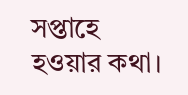সপ্তাহে হওয়ার কথা।